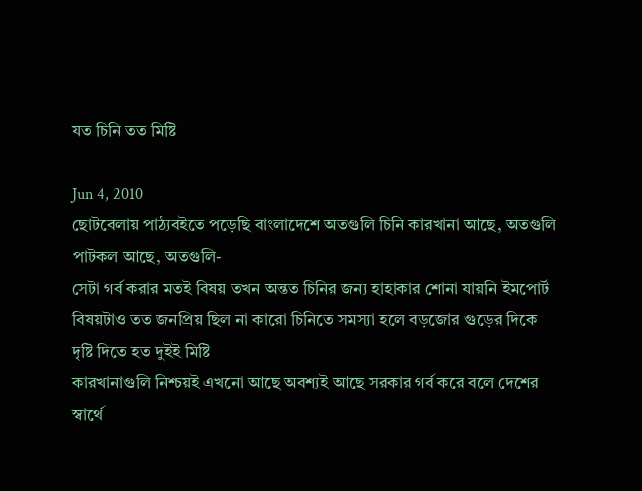যত চিনি তত মিষ্টি

Jun 4, 2010
ছোটবেলায় পাঠ্যবইতে পড়েছি বাংলাদেশে অতগুলি চিনি কারখানা আছে, অতগুলি পাটকল আছে, অতগুলি-
সেটা গর্ব করার মতই বিষয় তখন অন্তত চিনির জন্য হাহাকার শোনা যায়নি ইমপোর্ট বিষয়টাও তত জনপ্রিয় ছিল না কারো চিনিতে সমস্যা হলে বড়জোর গুড়ের দিকে দৃষ্টি দিতে হত দুইই মিষ্টি
কারখানাগুলি নিশ্চয়ই এখনো আছে অবশ্যই আছে সরকার গর্ব করে বলে দেশের স্বার্থে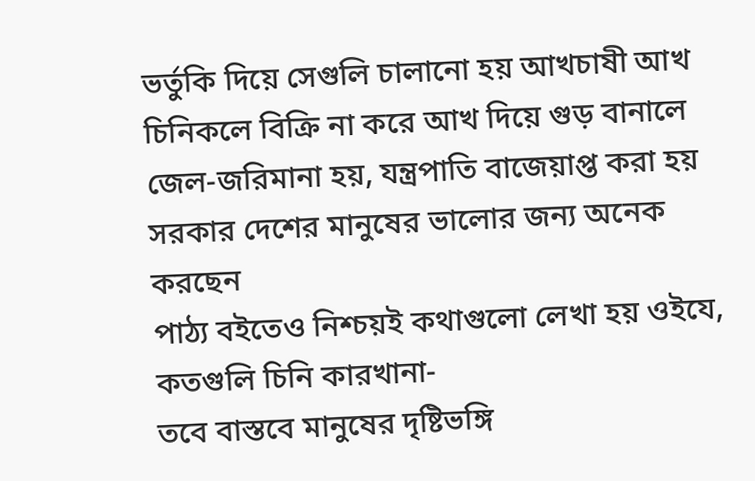ভর্তুকি দিয়ে সেগুলি চালানো হয় আখচাষী আখ চিনিকলে বিক্রি না করে আখ দিয়ে গুড় বানালে জেল-জরিমানা হয়, যন্ত্রপাতি বাজেয়াপ্ত করা হয় সরকার দেশের মানুষের ভালোর জন্য অনেক করছেন
পাঠ্য বইতেও নিশ্চয়ই কথাগুলো লেখা হয় ওইযে, কতগুলি চিনি কারখানা-
তবে বাস্তবে মানুষের দৃষ্টিভঙ্গি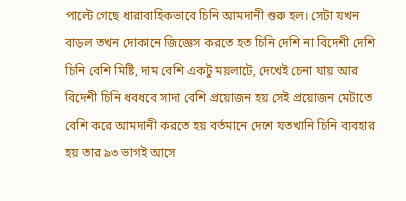পাল্টে গেছে ধারাবাহিকভাবে চিনি আমদানী শুরু হল। সেটা যখন বাড়ল তখন দোকানে জিজ্ঞেস করতে হত চিনি দেশি না বিদেশী দেশি চিনি বেশি মিষ্টি, দাম বেশি একটু ময়লাটে, দেখেই চেনা যায় আর বিদেশী চিনি ধবধবে সাদা বেশি প্রয়োজন হয় সেই প্রয়োজন মেটাতে বেশি করে আমদানী করতে হয় বর্তমানে দেশে যতখানি চিনি ব্যবহার হয় তার ৯৩ ভাগই আসে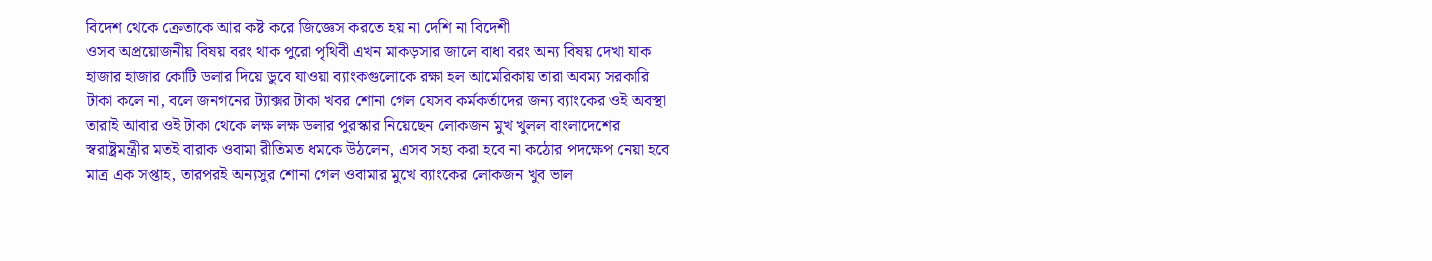বিদেশ থেকে ক্রেতাকে আর কষ্ট করে জিজ্ঞেস করতে হয় না দেশি না বিদেশী
ওসব অপ্রয়োজনীয় বিষয় বরং থাক পুরো পৃথিবী এখন মাকড়সার জালে বাধা বরং অন্য বিষয় দেখা যাক
হাজার হাজার কোটি ডলার দিয়ে ডুবে যাওয়া ব্যাংকগুলোকে রক্ষা হল আমেরিকায় তারা অবম্য সরকারি টাকা কলে না, বলে জনগনের ট্যাক্সর টাকা খবর শোনা গেল যেসব কর্মকর্তাদের জন্য ব্যাংকের ওই অবস্থা তারাই আবার ওই টাকা থেকে লক্ষ লক্ষ ডলার পুরস্কার নিয়েছেন লোকজন মুখ খুলল বাংলাদেশের স্বরাষ্ট্রমন্ত্রীর মতই বারাক ওবামা রীতিমত ধমকে উঠলেন, এসব সহ্য করা হবে না কঠোর পদক্ষেপ নেয়া হবে
মাত্র এক সপ্তাহ, তারপরই অন্যসুর শোনা গেল ওবামার মুখে ব্যাংকের লোকজন খুব ভাল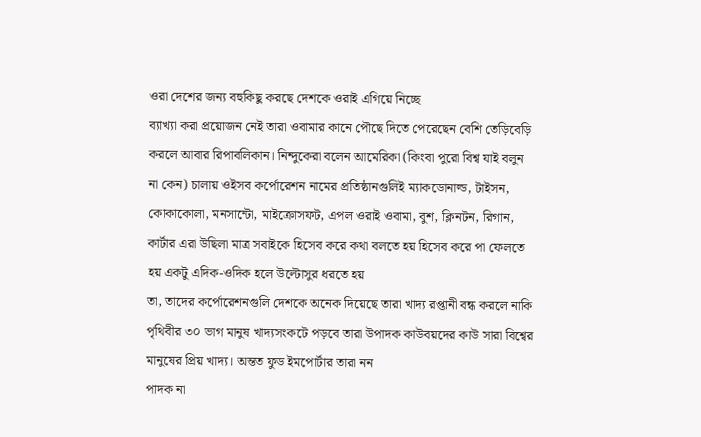ওরা দেশের জন্য বহুকিছু করছে দেশকে ওরাই এগিয়ে নিচ্ছে
ব্যাখ্যা করা প্রয়োজন নেই তারা ওবামার কানে পৌছে দিতে পেরেছেন বেশি তেড়িবেড়ি করলে আবার রিপাবলিকান। নিন্দুকেরা বলেন আমেরিকা (কিংবা পুরো বিশ্ব যাই বলুন না কেন) চালায় ওইসব কর্পোরেশন নামের প্রতিষ্ঠানগুলিই ম্যাকডোনাল্ড, টাইসন, কোকাকোলা, মনসান্টো, মাইক্রোসফট, এপল ওরাই ওবামা, বুশ, ক্লিনটন, রিগান, কার্টার এরা উছিলা মাত্র সবাইকে হিসেব করে কথা বলতে হয় হিসেব করে পা ফেলতে হয় একটু এদিক-ওদিক হলে উল্টোসুর ধরতে হয়
তা, তাদের কর্পোরেশনগুলি দেশকে অনেক দিয়েছে তারা খাদ্য রপ্তানী বন্ধ করলে নাকি পৃথিবীর ৩০ ভাগ মানুষ খাদ্যসংকটে পড়বে তারা উপাদক কাউবয়দের কাউ সারা বিশ্বের মানুষের প্রিয় খাদ্য। অন্তত ফুড ইমপোর্টার তারা নন
পাদক না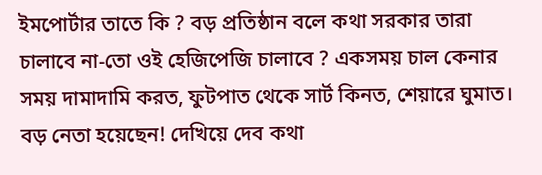ইমপোর্টার তাতে কি ? বড় প্রতিষ্ঠান বলে কথা সরকার তারা চালাবে না-তো ওই হেজিপেজি চালাবে ? একসময় চাল কেনার সময় দামাদামি করত, ফুটপাত থেকে সার্ট কিনত, শেয়ারে ঘুমাত। বড় নেতা হয়েছেন! দেখিয়ে দেব কথা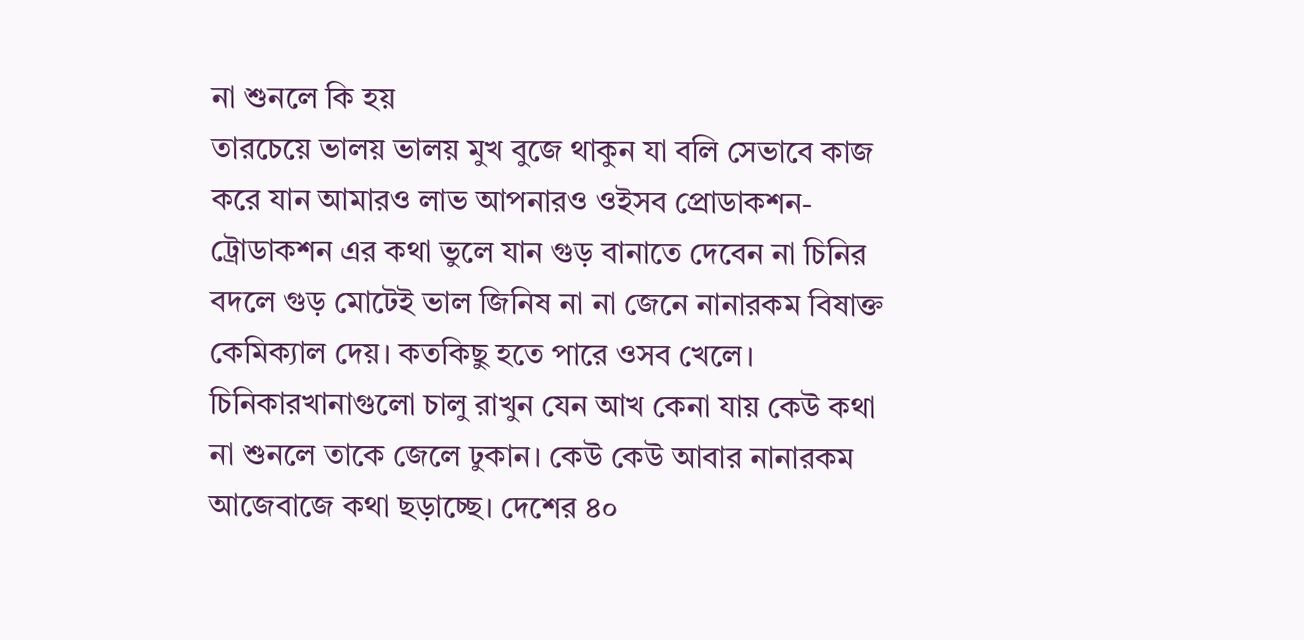না শুনলে কি হয়
তারচেয়ে ভালয় ভালয় মুখ বুজে থাকুন যা বলি সেভাবে কাজ করে যান আমারও লাভ আপনারও ওইসব প্রোডাকশন-ট্রোডাকশন এর কথা ভুলে যান গুড় বানাতে দেবেন না চিনির বদলে গুড় মোটেই ভাল জিনিষ না না জেনে নানারকম বিষাক্ত কেমিক্যাল দেয়। কতকিছু হতে পারে ওসব খেলে। চিনিকারখানাগুলো চালু রাখুন যেন আখ কেনা যায় কেউ কথা না শুনলে তাকে জেলে ঢুকান। কেউ কেউ আবার নানারকম আজেবাজে কথা ছড়াচ্ছে। দেশের ৪০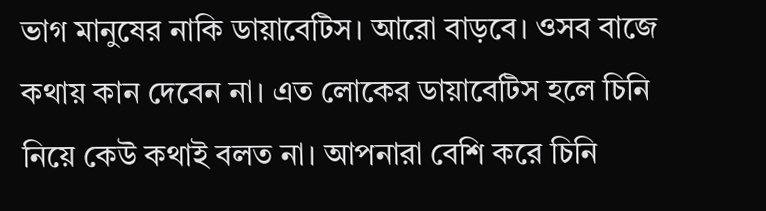ভাগ মানুষের নাকি ডায়াবেটিস। আরো বাড়বে। ওসব বাজে কথায় কান দেবেন না। এত লোকের ডায়াবেটিস হলে চিনি নিয়ে কেউ কথাই বলত না। আপনারা বেশি করে চিনি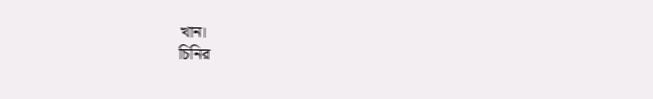খান।
চিনির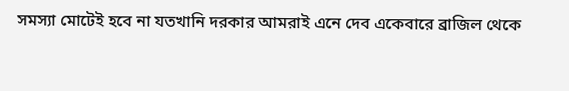সমস্যা মোটেই হবে না যতখানি দরকার আমরাই এনে দেব একেবারে ব্রাজিল থেকে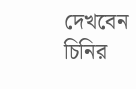দেখবেন চিনির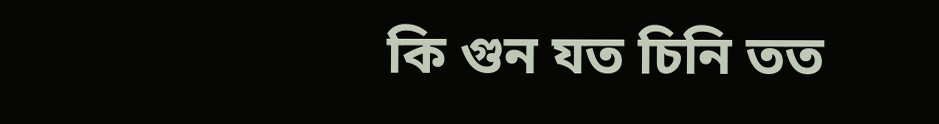কি গুন যত চিনি তত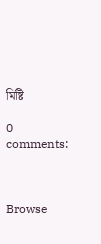মিষ্টি

0 comments:



Browse